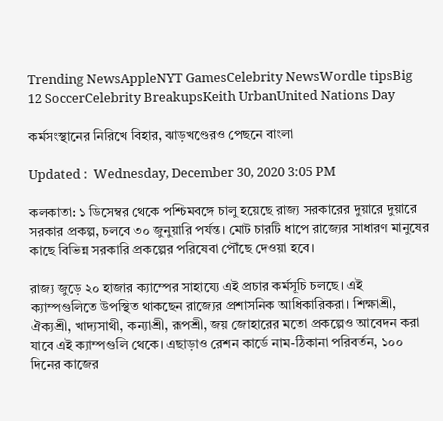Trending NewsAppleNYT GamesCelebrity NewsWordle tipsBig 12 SoccerCelebrity BreakupsKeith UrbanUnited Nations Day

কর্মসংস্থানের নিরিখে বিহার, ঝাড়খণ্ডেরও পেছনে বাংলা

Updated :  Wednesday, December 30, 2020 3:05 PM

কলকাতা: ১ ডিসেম্বর থেকে পশ্চিমবঙ্গে চালু হয়েছে রাজ্য সরকারের দুয়ারে দুয়ারে সরকার প্রকল্প, চলবে ৩০ জুনুয়ারি পর্যন্ত। মোট চারটি ধাপে রাজ্যের সাধারণ মানুষের কাছে বিভিন্ন সরকারি প্রকল্পের পরিষেবা পৌঁছে দেওয়া হবে।

রাজ্য জুড়ে ২০ হাজার ক্যাম্পের সাহায্যে এই প্রচার কর্মসূচি চলছে। এই ক্যাম্পগুলিতে উপস্থিত থাকছেন রাজ্যের প্রশাসনিক আধিকারিকরা। শিক্ষাশ্রী, ঐক্যশ্রী, খাদ্যসাথী, কন্যাশ্রী, রূপশ্রী, জয় জোহারের মতো প্রকল্পেও আবেদন করা যাবে এই ক্যাম্পগুলি থেকে। এছাড়াও রেশন কার্ডে নাম-ঠিকানা পরিবর্তন, ১০০ দিনের কাজের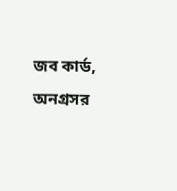জব কার্ড, অনগ্রসর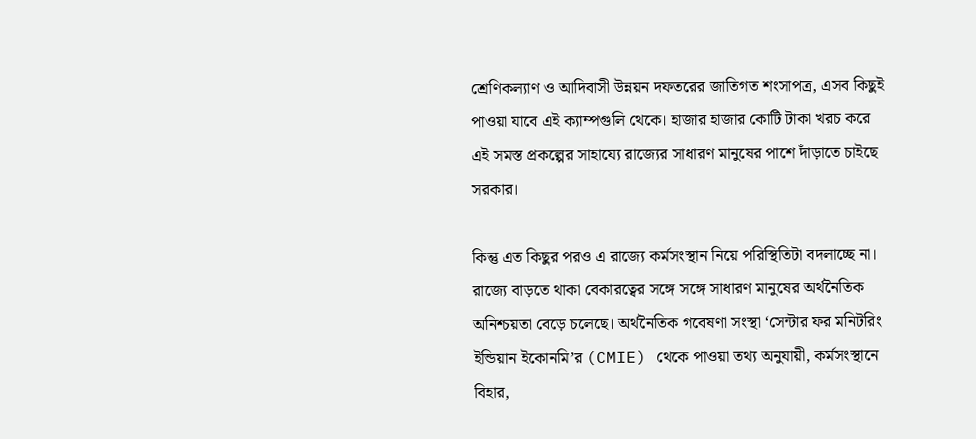শ্রেণিকল্যাণ ও আদিবাসী উন্নয়ন দফতরের জাতিগত শংসাপত্র, এসব কিছুই পাওয়া যাবে এই ক্যাম্পগুলি থেকে। হাজার হাজার কোটি টাকা খরচ করে এই সমস্ত প্রকল্পের সাহায্যে রাজ্যের সাধারণ মানুষের পাশে দাঁড়াতে চাইছে সরকার।

কিন্তু এত কিছুর পরও এ রাজ্যে কর্মসংস্থান নিয়ে পরিস্থিতিটা বদলাচ্ছে না। রাজ্যে বাড়তে থাকা বেকারত্বের সঙ্গে সঙ্গে সাধারণ মানুষের অর্থনৈতিক অনিশ্চয়তা বেড়ে চলেছে। অর্থনৈতিক গবেষণা সংস্থা ‘সেন্টার ফর মনিটরিং ইন্ডিয়ান ইকোনমি’র (CMIE) থেকে পাওয়া তথ্য অনুযায়ী, কর্মসংস্থানে বিহার,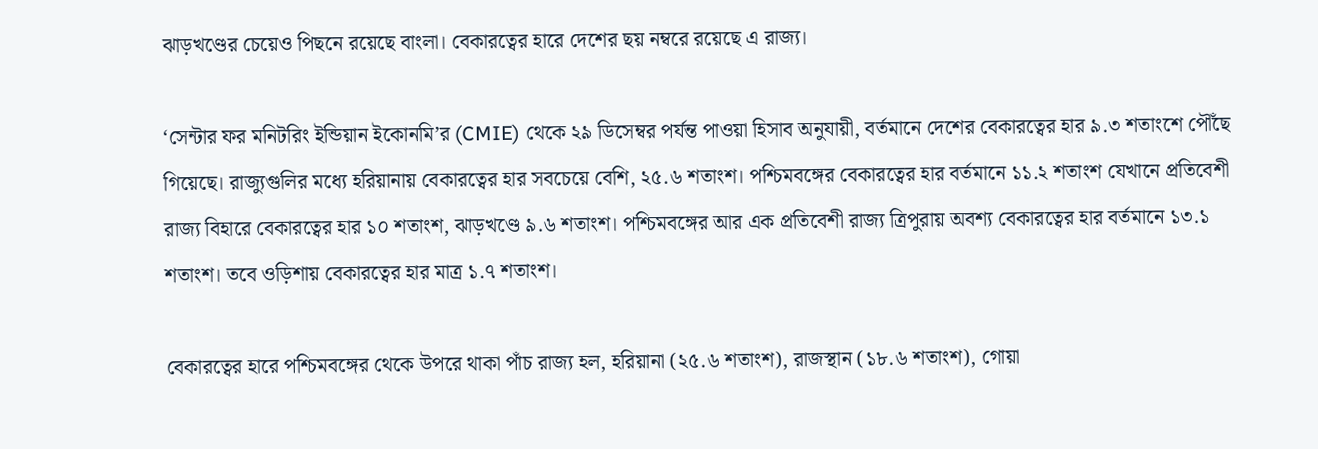ঝাড়খণ্ডের চেয়েও পিছনে রয়েছে বাংলা। বেকারত্বের হারে দেশের ছয় নম্বরে রয়েছে এ রাজ্য।

‘সেন্টার ফর মনিটরিং ইন্ডিয়ান ইকোনমি’র (CMIE) থেকে ২৯ ডিসেম্বর পর্যন্ত পাওয়া হিসাব অনুযায়ী, বর্তমানে দেশের বেকারত্বের হার ৯.৩ শতাংশে পৌঁছে গিয়েছে। রাজ্যুগুলির মধ্যে হরিয়ানায় বেকারত্বের হার সবচেয়ে বেশি, ২৫.৬ শতাংশ। পশ্চিমবঙ্গের বেকারত্বের হার বর্তমানে ১১.২ শতাংশ যেখানে প্রতিবেশী রাজ্য বিহারে বেকারত্বের হার ১০ শতাংশ, ঝাড়খণ্ডে ৯.৬ শতাংশ। পশ্চিমবঙ্গের আর এক প্রতিবেশী রাজ্য ত্রিপুরায় অবশ্য বেকারত্বের হার বর্তমানে ১৩.১ শতাংশ। তবে ওড়িশায় বেকারত্বের হার মাত্র ১.৭ শতাংশ।

বেকারত্বের হারে পশ্চিমবঙ্গের থেকে উপরে থাকা পাঁচ রাজ্য হল, হরিয়ানা (২৫.৬ শতাংশ), রাজস্থান (১৮.৬ শতাংশ), গোয়া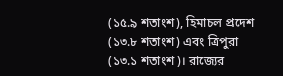(১৫.৯ শতাংশ), হিমাচল প্রদেশ (১৩.৮ শতাংশ) এবং ত্রিপুরা (১৩.১ শতাংশ)। রাজ্যের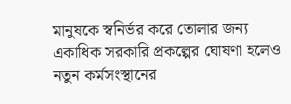মানুষকে স্বনির্ভর করে তোলার জন্য একাধিক সরকারি প্রকল্পের ঘোষণা হলেও নতুন কর্মসংস্থানের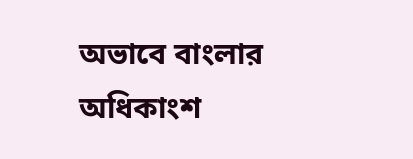অভাবে বাংলার অধিকাংশ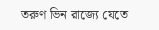তরুণ ভিন রাজ্যে যেতে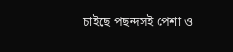চাইছে পছন্দসই পেশা ও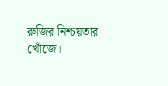রুজির নিশ্চয়তার খোঁজে।